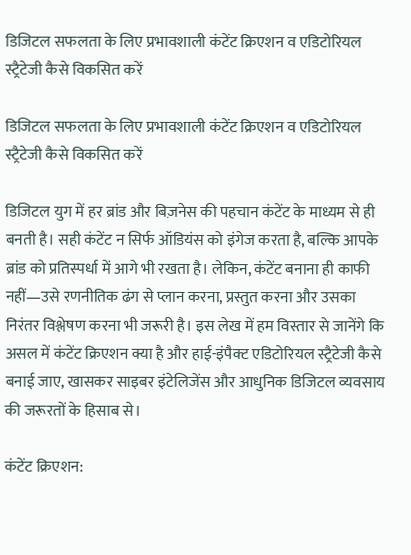डिजिटल सफलता के लिए प्रभावशाली कंटेंट क्रिएशन व एडिटोरियल स्ट्रैटेजी कैसे विकसित करें

डिजिटल सफलता के लिए प्रभावशाली कंटेंट क्रिएशन व एडिटोरियल स्ट्रैटेजी कैसे विकसित करें

डिजिटल युग में हर ब्रांड और बिज़नेस की पहचान कंटेंट के माध्यम से ही बनती है। सही कंटेंट न सिर्फ ऑडियंस को इंगेज करता है, बल्कि आपके ब्रांड को प्रतिस्पर्धा में आगे भी रखता है। लेकिन, कंटेंट बनाना ही काफी नहीं—उसे रणनीतिक ढंग से प्लान करना, प्रस्तुत करना और उसका निरंतर विश्लेषण करना भी जरूरी है। इस लेख में हम विस्तार से जानेंगे कि असल में कंटेंट क्रिएशन क्या है और हाई-इंपैक्ट एडिटोरियल स्ट्रैटेजी कैसे बनाई जाए, खासकर साइबर इंटेलिजेंस और आधुनिक डिजिटल व्यवसाय की जरूरतों के हिसाब से।

कंटेंट क्रिएशन: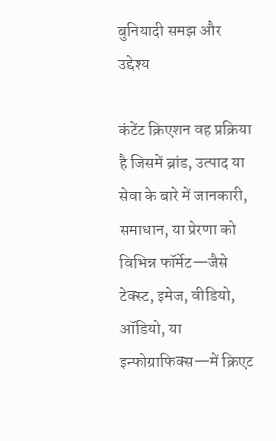बुनियादी समझ और उद्देश्य

कंटेंट क्रिएशन वह प्रक्रिया है जिसमें ब्रांड, उत्पाद या सेवा के बारे में जानकारी, समाधान, या प्रेरणा को विभिन्न फॉर्मेट—जैसे टेक्स्ट, इमेज, वीडियो, ऑडियो, या इन्फोग्राफिक्स—में क्रिएट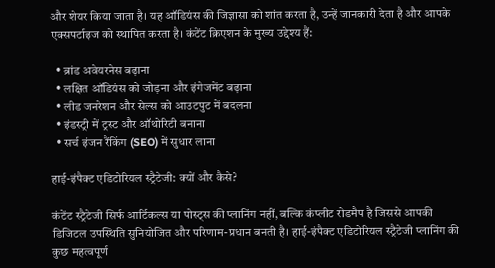और शेयर किया जाता है। यह ऑडियंस की जिज्ञासा को शांत करता है, उन्हें जानकारी देता है और आपके एक्सपर्टाइज को स्थापित करता है। कंटेंट क्रिएशन के मुख्य उद्देश्य हैं:

  • ब्रांड अवेयरनेस बढ़ाना
  • लक्षित ऑडियंस को जोड़ना और इंगेजमेंट बढ़ाना
  • लीड जनरेशन और सेल्स को आउटपुट में बदलना
  • इंडस्ट्री में ट्रस्ट और ऑथोरिटी बनाना
  • सर्च इंजन रैंकिंग (SEO) में सुधार लाना

हाई-इंपैक्ट एडिटोरियल स्ट्रैटेजी: क्यों और कैसे?

कंटेंट स्ट्रैटेजी सिर्फ आर्टिकल्स या पोस्ट्स की प्लानिंग नहीं, बल्कि कंप्लीट रोडमैप है जिससे आपकी डिजिटल उपस्थिति सुनियोजित और परिणाम-प्रधान बनती है। हाई-इंपैक्ट एडिटोरियल स्ट्रैटेजी प्लानिंग की कुछ महत्वपूर्ण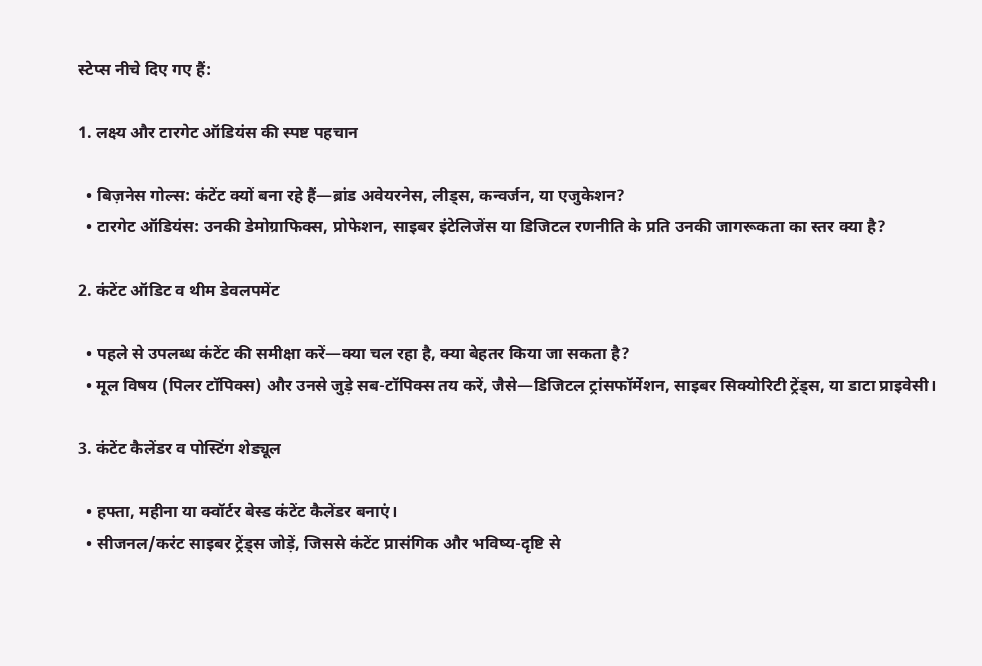स्टेप्स नीचे दिए गए हैं:

1. लक्ष्य और टारगेट ऑडियंस की स्पष्ट पहचान

  • बिज़नेस गोल्स: कंटेंट क्यों बना रहे हैं—ब्रांड अवेयरनेस, लीड्स, कन्वर्जन, या एजुकेशन?
  • टारगेट ऑडियंस: उनकी डेमोग्राफिक्स, प्रोफेशन, साइबर इंटेलिजेंस या डिजिटल रणनीति के प्रति उनकी जागरूकता का स्तर क्या है?

2. कंटेंट ऑडिट व थीम डेवलपमेंट

  • पहले से उपलब्ध कंटेंट की समीक्षा करें—क्या चल रहा है, क्या बेहतर किया जा सकता है?
  • मूल विषय (पिलर टॉपिक्स) और उनसे जुड़े सब-टॉपिक्स तय करें, जैसे—डिजिटल ट्रांसफॉर्मेशन, साइबर सिक्योरिटी ट्रेंड्स, या डाटा प्राइवेसी।

3. कंटेंट कैलेंडर व पोस्टिंग शेड्यूल

  • हफ्ता, महीना या क्वॉर्टर बेस्ड कंटेंट कैलेंडर बनाएं।
  • सीजनल/करंट साइबर ट्रेंड्स जोड़ें, जिससे कंटेंट प्रासंगिक और भविष्य-दृष्टि से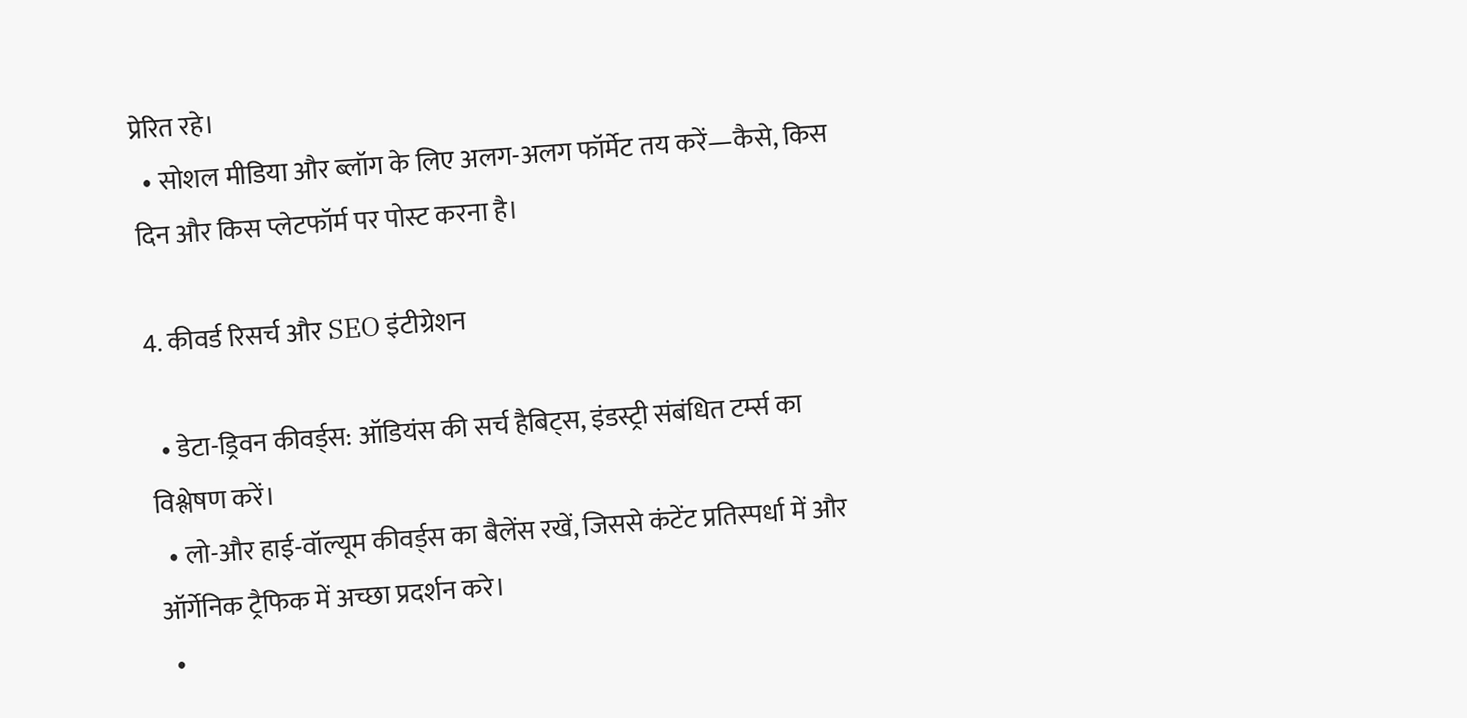प्रेरित रहे।
  • सोशल मीडिया और ब्लॉग के लिए अलग-अलग फॉर्मेट तय करें—कैसे, किस दिन और किस प्लेटफॉर्म पर पोस्ट करना है।

4. कीवर्ड रिसर्च और SEO इंटीग्रेशन

  • डेटा-ड्रिवन कीवर्ड्स: ऑडियंस की सर्च हैबिट्स, इंडस्ट्री संबंधित टर्म्स का विश्लेषण करें।
  • लो-और हाई-वॉल्यूम कीवर्ड्स का बैलेंस रखें, जिससे कंटेंट प्रतिस्पर्धा में और ऑर्गेनिक ट्रैफिक में अच्छा प्रदर्शन करे।
  •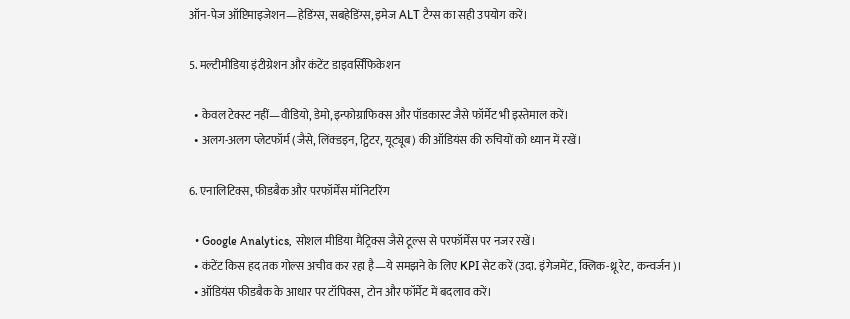ऑन-पेज ऑप्टिमाइजेशन—हेडिंग्स, सबहेडिंग्स, इमेज ALT टैग्स का सही उपयोग करें।

5. मल्टीमीडिया इंटीग्रेशन और कंटेंट डाइवर्सिफिकेशन

  • केवल टेक्स्ट नहीं—वीडियो, डेमो, इन्फोग्राफिक्स और पॉडकास्ट जैसे फॉर्मेट भी इस्तेमाल करें।
  • अलग-अलग प्लेटफॉर्म (जैसे, लिंक्डइन, ट्विटर, यूट्यूब) की ऑडियंस की रुचियों को ध्यान में रखें।

6. एनालिटिक्स, फीडबैक और परफॉर्मेंस मॉनिटरिंग

  • Google Analytics, सोशल मीडिया मैट्रिक्स जैसे टूल्स से परफॉर्मेंस पर नजर रखें।
  • कंटेंट किस हद तक गोल्स अचीव कर रहा है—ये समझने के लिए KPI सेट करें (उदा. इंगेजमेंट, क्लिक-थ्रू रेट, कन्वर्जन)।
  • ऑडियंस फीडबैक के आधार पर टॉपिक्स, टोन और फॉर्मेट में बदलाव करें।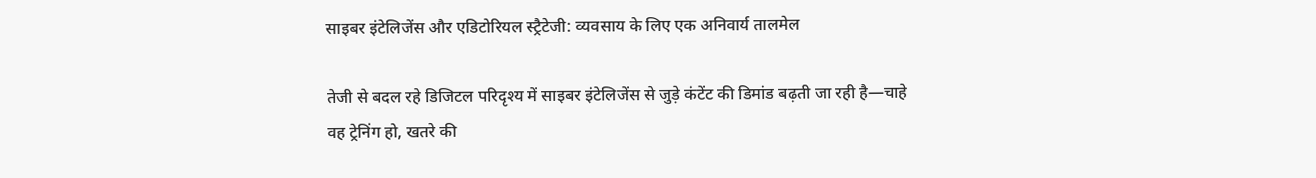साइबर इंटेलिजेंस और एडिटोरियल स्ट्रैटेजी: व्यवसाय के लिए एक अनिवार्य तालमेल

तेजी से बदल रहे डिजिटल परिदृश्य में साइबर इंटेलिजेंस से जुड़े कंटेंट की डिमांड बढ़ती जा रही है—चाहे वह ट्रेनिंग हो, खतरे की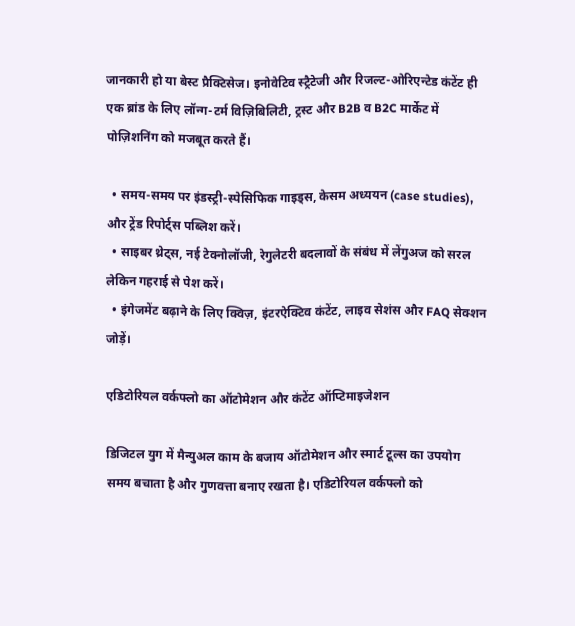जानकारी हो या बेस्ट प्रैक्टिसेज। इनोवेटिव स्ट्रैटेजी और रिजल्ट-ओरिएन्टेड कंटेंट ही एक ब्रांड के लिए लॉन्ग-टर्म विज़िबिलिटी, ट्रस्ट और B2B व B2C मार्केट में पोज़िशनिंग को मजबूत करते हैं।

  • समय-समय पर इंडस्ट्री-स्पेसिफिक गाइड्स, केसम अध्ययन (case studies), और ट्रेंड रिपोर्ट्स पब्लिश करें।
  • साइबर थ्रेट्स, नई टेक्नोलॉजी, रेगुलेटरी बदलावों के संबंध में लेंगुअज को सरल लेकिन गहराई से पेश करें।
  • इंगेजमेंट बढ़ाने के लिए क्विज़, इंटरऐक्टिव कंटेंट, लाइव सेशंस और FAQ सेक्शन जोड़ें।

एडिटोरियल वर्कफ्लो का ऑटोमेशन और कंटेंट ऑप्टिमाइजेशन

डिजिटल युग में मैन्युअल काम के बजाय ऑटोमेशन और स्मार्ट टूल्स का उपयोग समय बचाता है और गुणवत्ता बनाए रखता है। एडिटोरियल वर्कफ्लो को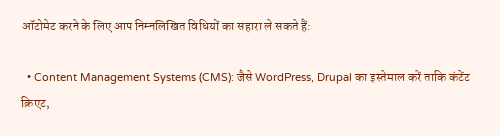ऑटोमेट करने के लिए आप निम्नलिखित विधियों का सहारा ले सकते हैं:

  • Content Management Systems (CMS): जैसे WordPress, Drupal का इस्तेमाल करें ताकि कंटेंट क्रिएट,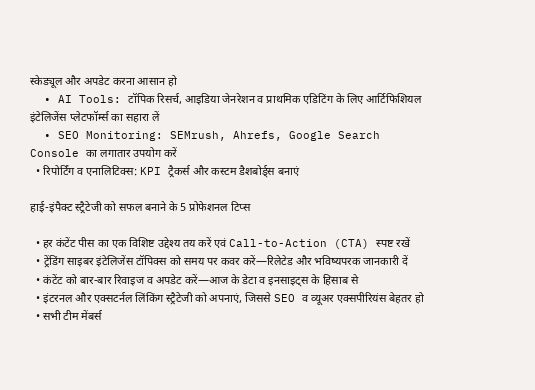स्केड्यूल और अपडेट करना आसान हो
  • AI Tools: टॉपिक रिसर्च, आइडिया जेनरेशन व प्राथमिक एडिटिंग के लिए आर्टिफिशियल इंटेलिजेंस प्लेटफॉर्म्स का सहारा लें
  • SEO Monitoring: SEMrush, Ahrefs, Google Search Console का लगातार उपयोग करें
  • रिपोर्टिंग व एनालिटिक्स: KPI ट्रैकर्स और कस्टम डैशबोर्ड्स बनाएं

हाई-इंपैक्ट स्ट्रैटेजी को सफल बनाने के 5 प्रोफेशनल टिप्स

  • हर कंटेंट पीस का एक विशिष्ट उद्देश्य तय करें एवं Call-to-Action (CTA) स्पष्ट रखें
  • ट्रेंडिंग साइबर इंटेलिजेंस टॉपिक्स को समय पर कवर करें—रिलेटेड और भविष्यपरक जानकारी दें
  • कंटेंट को बार-बार रिवाइज व अपडेट करें—आज के डेटा व इनसाइट्स के हिसाब से
  • इंटरनल और एक्सटर्नल लिंकिंग स्ट्रैटेजी को अपनाएं, जिससे SEO व व्यूअर एक्सपीरियंस बेहतर हो
  • सभी टीम मेंबर्स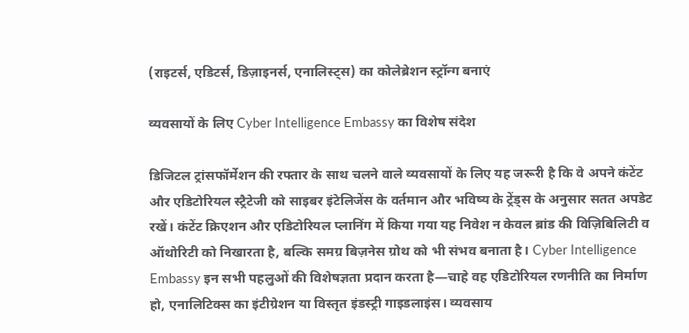(राइटर्स, एडिटर्स, डिज़ाइनर्स, एनालिस्ट्स) का कोलेब्रेशन स्ट्रॉन्ग बनाएं

व्यवसायों के लिए Cyber Intelligence Embassy का विशेष संदेश

डिजिटल ट्रांसफॉर्मेशन की रफ्तार के साथ चलने वाले व्यवसायों के लिए यह जरूरी है कि वे अपने कंटेंट और एडिटोरियल स्ट्रैटेजी को साइबर इंटेलिजेंस के वर्तमान और भविष्य के ट्रेंड्स के अनुसार सतत अपडेट रखें। कंटेंट क्रिएशन और एडिटोरियल प्लानिंग में किया गया यह निवेश न केवल ब्रांड की विज़िबिलिटी व ऑथोरिटी को निखारता है, बल्कि समग्र बिज़नेस ग्रोथ को भी संभव बनाता है। Cyber Intelligence Embassy इन सभी पहलुओं की विशेषज्ञता प्रदान करता है—चाहे वह एडिटोरियल रणनीति का निर्माण हो, एनालिटिक्स का इंटीग्रेशन या विस्तृत इंडस्ट्री गाइडलाइंस। व्यवसाय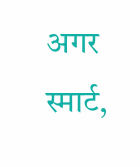अगर स्मार्ट,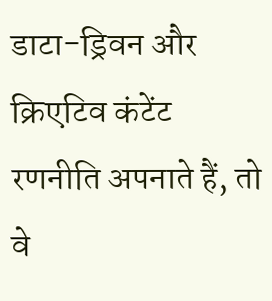डाटा-ड्रिवन और क्रिएटिव कंटेंट रणनीति अपनाते हैं, तो वे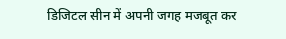डिजिटल सीन में अपनी जगह मजबूत कर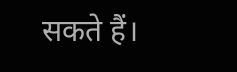सकते हैं।